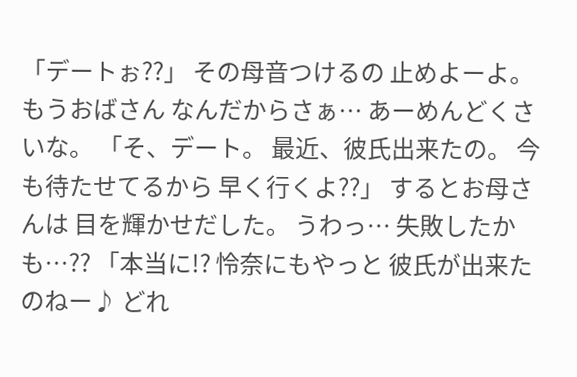「デートぉ??」 その母音つけるの 止めよーよ。 もうおばさん なんだからさぁ… あーめんどくさいな。 「そ、デート。 最近、彼氏出来たの。 今も待たせてるから 早く行くよ??」 するとお母さんは 目を輝かせだした。 うわっ… 失敗したかも…?? 「本当に!? 怜奈にもやっと 彼氏が出来たのねー♪ どれ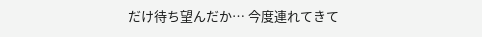だけ待ち望んだか… 今度連れてきて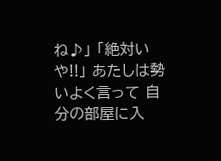ね♪」 「絶対いや!!」 あたしは勢いよく言って 自分の部屋に入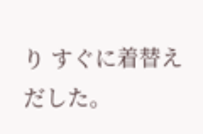り すぐに着替えだした。